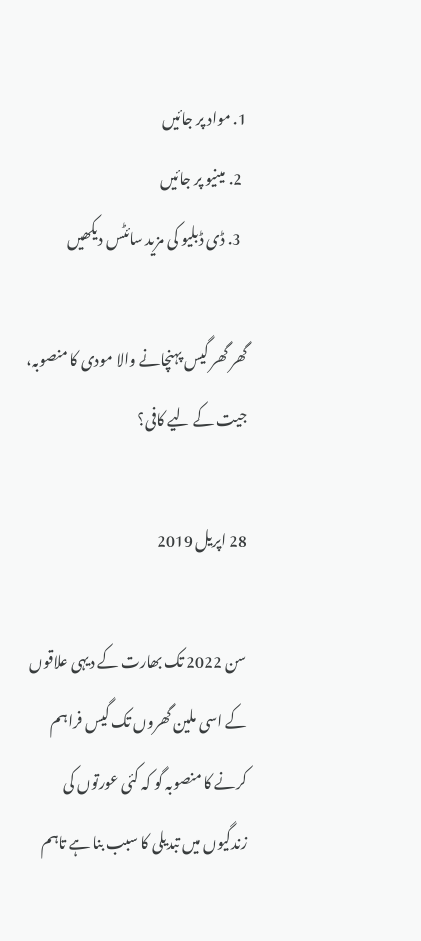1. مواد پر جائیں
  2. مینیو پر جائیں
  3. ڈی ڈبلیو کی مزید سائٹس دیکھیں

گھر گھر گيس پہنچانے والا مودی کا منصوبہ، جيت کے ليے کافی؟

28 اپریل 2019

سن 2022 تک بھارت کے ديہی علاقوں کے اسی ملين گھروں تک گيس فراہم کرنے کا منصوبہ گو کہ کئی عورتوں کی زندگيوں ميں تبديلی کا سبب بنا ہے تاہم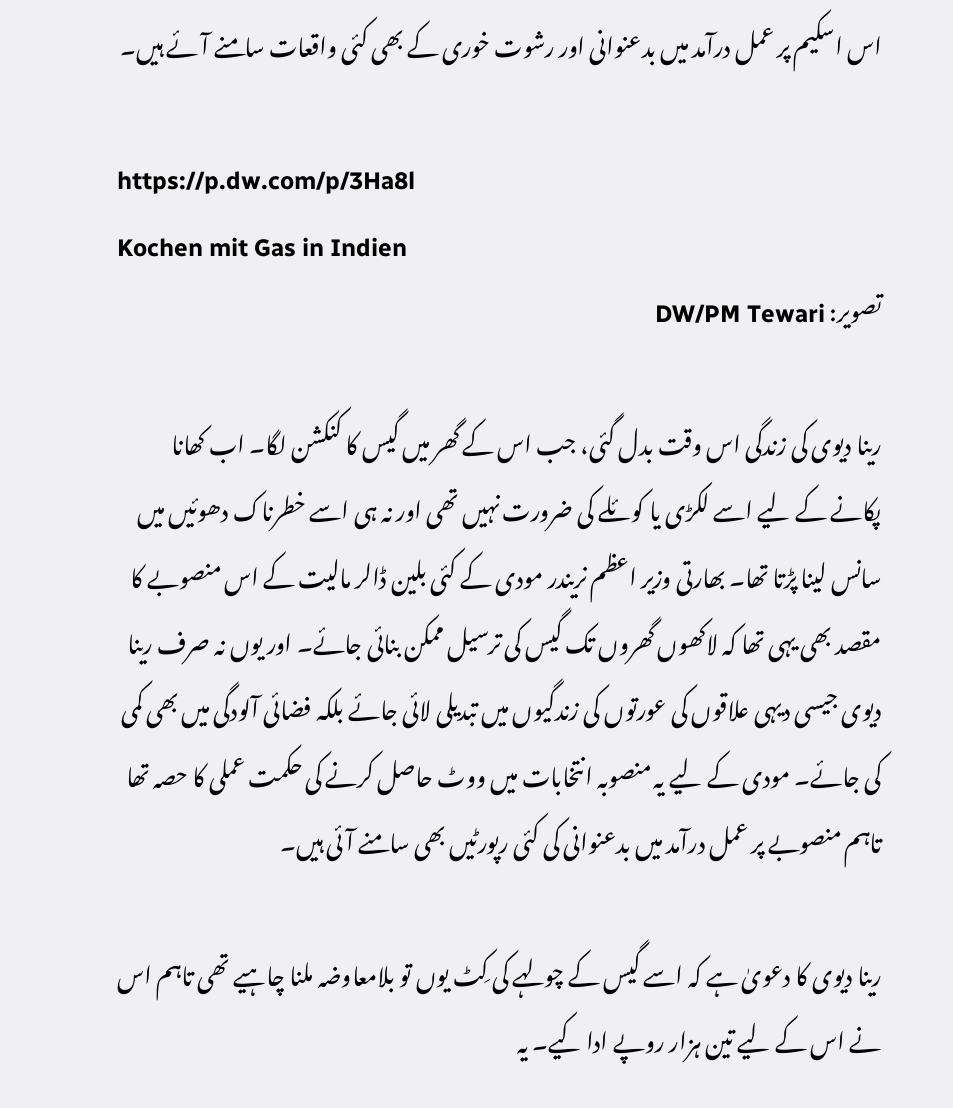اس اسکيم پر عمل درآمد ميں بدعنوانی اور رشوت خوری کے بھی کئی واقعات سامنے آئے ہيں۔

https://p.dw.com/p/3Ha8l
Kochen mit Gas in Indien
تصویر: DW/PM Tewari

رينا ديوی کی زندگی اس وقت بدل گئی، جب اس کے گھر ميں گيس کا کنکشن لگا۔ اب کھانا پکانے کے ليے اسے لکڑی يا کوئلے کی ضرورت نہیں تھی اور نہ ہی اسے خطرناک دھوئيں ميں سانس لينا پڑتا تھا۔ بھارتی وزير اعظم نريندر مودی کے کئی بلين ڈالر ماليت کے اس منصوبے کا مقصد بھی يہی تھا کہ لاکھوں گھروں تک گيس کی ترسيل ممکن بنائی جائے۔ اور يوں نہ صرف رينا ديوی جيسی ديہی علاقوں کی عورتوں کی زندگيوں ميں تبديلی لائی جائے بلکہ فضائی آلودگی ميں بھی کمی کی جائے۔ مودی کے ليے يہ منصوبہ انتخابات ميں ووٹ حاصل کرنے کی حکمت عملی کا حصہ تھا تاہم منصوبے پر عمل درآمد ميں بدعنوانی کی کئی رپورٹيں بھی سامنے آئی ہيں۔

رينا ديوی کا دعویٰ ہے کہ اسے گيس کے چولہے کی کِٹ یوں تو بلامعاوضہ ملنا چاہیے تھی تاہم اس نے اس کے ليے تين ہزار روپے ادا کيے۔ يہ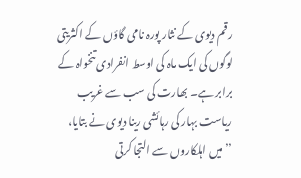رقم ديوی کے نثار پورہ نامی گاؤں کے اکثريتی لوگوں کی ايک ماہ کی اوسط انفرادی تنخواہ کے برابر ہے۔ بھارت کی سب سے غريب رياست بہار کی رہائشی رينا ديوی نے بتايا، ’’ميں اہلکاروں سے التجا کرتی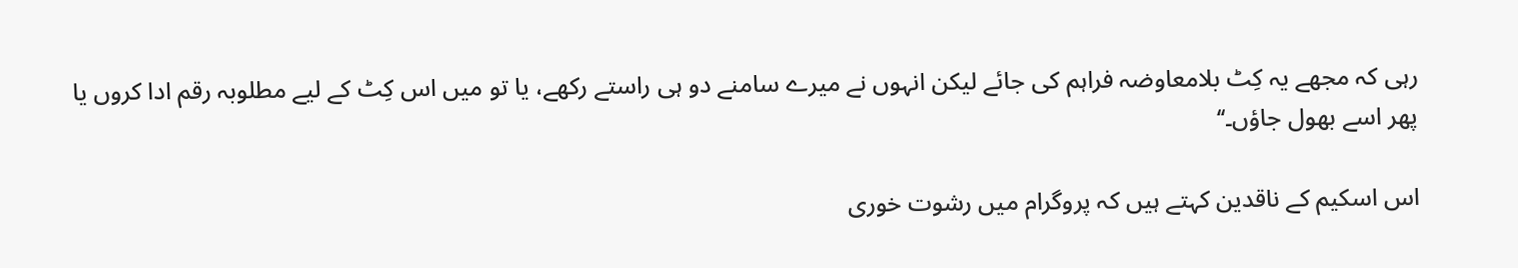رہی کہ مجھے یہ کِٹ بلامعاوضہ فراہم کی جائے ليکن انہوں نے ميرے سامنے دو ہی راستے رکھے، يا تو ميں اس کِٹ کے ليے مطلوبہ رقم ادا کروں يا پھر اسے بھول جاؤں۔‘‘

اس اسکيم کے ناقدين کہتے ہيں کہ پروگرام ميں رشوت خوری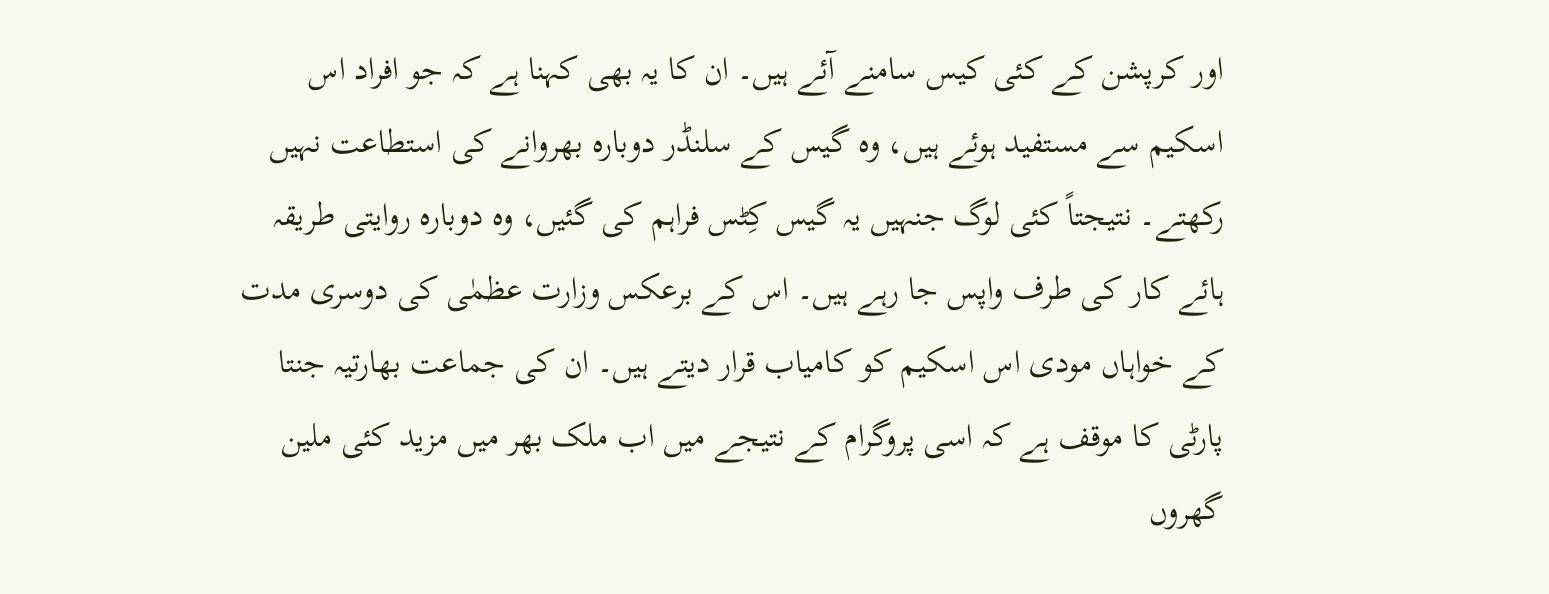اور کرپشن کے کئی کيس سامنے آئے ہيں۔ ان کا يہ بھی کہنا ہے کہ جو افراد اس اسکيم سے مستفيد ہوئے ہيں، وہ گيس کے سلنڈر دوبارہ بھروانے کی استطاعت نہيں رکھتے۔ نتيجتاً کئی لوگ جنہيں يہ گيس کِٹس فراہم کی گئيں، وہ دوبارہ روايتی طريقہ ہائے کار کی طرف واپس جا رہے ہيں۔ اس کے برعکس وزارت عظمٰی کی دوسری مدت کے خواہاں مودی اس اسکيم کو کامياب قرار ديتے ہيں۔ ان کی جماعت بھارتيہ جنتا پارٹی کا موقف ہے کہ اسی پروگرام کے نتيجے ميں اب ملک بھر ميں مزید کئی ملين گھروں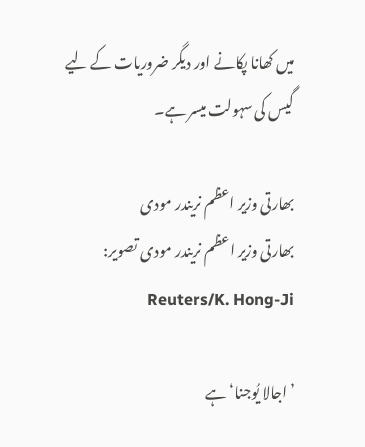ميں کھانا پکانے اور ديگر ضروريات کے ليے گيس کی سہولت ميسر ہے۔

بھارتی وزير اعظم نريندر مودی
بھارتی وزير اعظم نريندر مودی تصویر: Reuters/K. Hong-Ji

’اجالا يُوجنا‘ ہے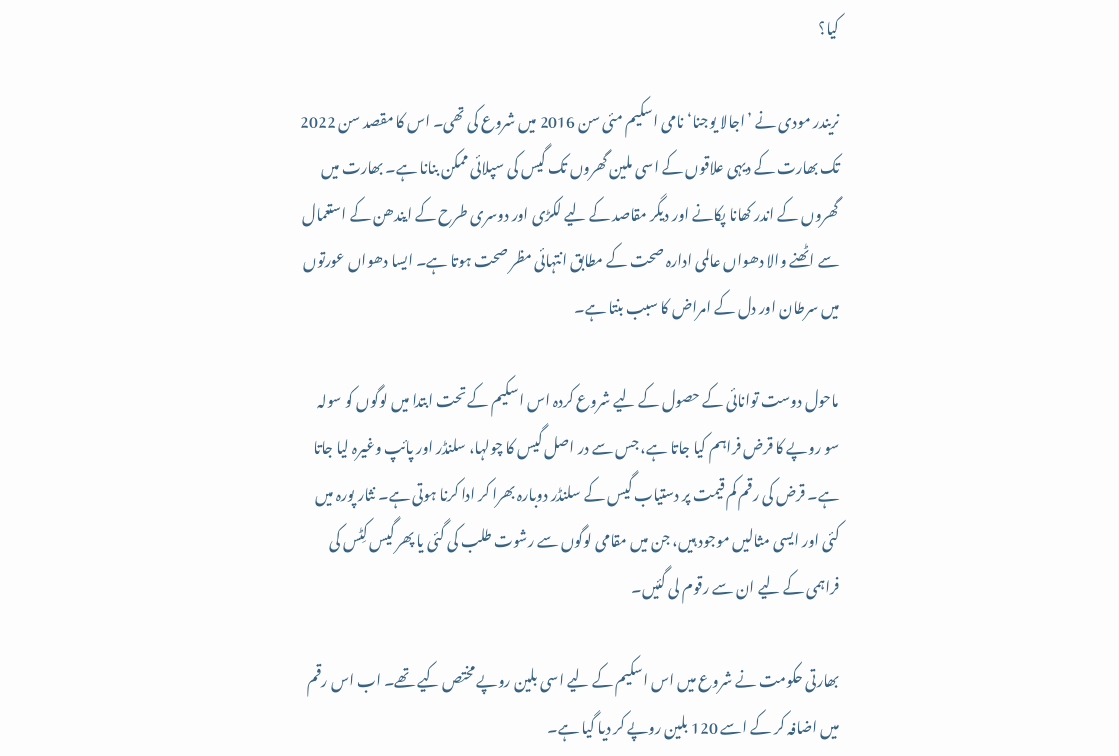کيا؟

نريندر مودی نے ’اجالا يوجنا‘ نامی اسکيم مئی سن 2016 ميں شروع کی تھی۔ اس کا مقصد سن 2022 تک بھارت کے ديہی علاقوں کے اسی ملين گھروں تک گيس کی سپلائی ممکن بنانا ہے۔ بھارت ميں گھروں کے اندر کھانا پکانے اور ديگر مقاصد کے ليے لکڑی اور دوسری طرح کے ایندھن کے استعمال سے اٹھنے والا دھواں عالمی ادارہ صحت کے مطابق انتہائی مظر صحت ہوتا ہے۔ ايسا دھواں عورتوں ميں سرطان اور دل کے امراض کا سبب بنتا ہے۔

ماحول دوست توانائی کے حصول کے ليے شروع کردہ اس اسکيم کے تحت ابتدا ميں لوگوں کو سولہ سو روپے کا قرض فراہم کيا جاتا ہے، جس سے در اصل گيس کا چولہا، سلنڈر اور پائپ وغيرہ ليا جاتا ہے۔ قرض کی رقم کم قيمت پر دستياب گيس کے سلنڈر دوبارہ بھرا کر ادا کرنا ہوتی ہے۔ نثار پورہ ميں کئی اور ايسی مثاليں موجود ہيں، جن ميں مقامی لوگوں سے رشوت طلب کی گئی يا پھر گيس کِٹس کی فراہمی کے ليے ان سے رقوم لی گئيں۔

بھارتی حکومت نے شروع ميں اس اسکيم کے ليے اسی بلين روپے مختص کيے تھے۔ اب اس رقم ميں اضافہ کر کے اسے 120 بلين روپے کر ديا گيا ہے۔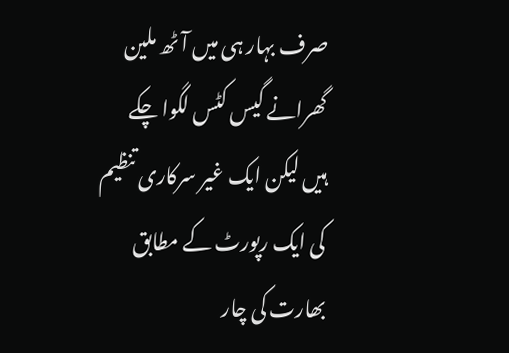صرف بہار ہی ميں آٹھ ملين گھرانے گيس کٹس لگوا چکے ہيں ليکن ايک غير سرکاری تنظيم کی ايک رپورٹ کے مطابق بھارت کی چار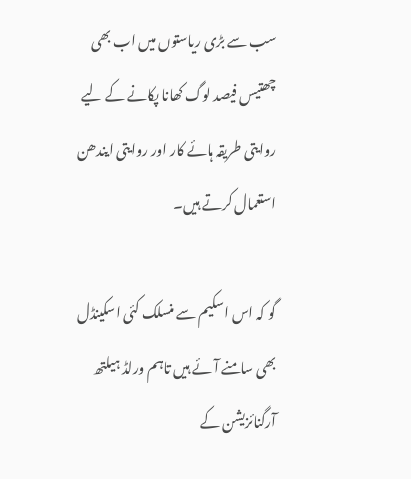سب سے بڑی رياستوں ميں اب بھی چھتيس فيصد لوگ کھانا پکانے کے ليے روايتی طريقہ ہائے کار اور روایتی ايندھن استعمال کرتے ہيں۔

گو کہ اس اسکيم سے منسلک کئی اسکينڈل بھی سامنے آئے ہيں تاہم ورلڈ ہيلتھ آرگنائزيشن کے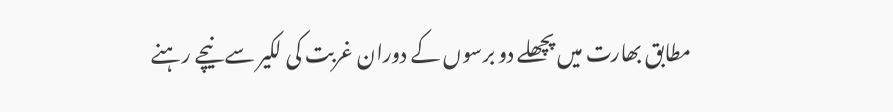مطابق بھارت ميں پچھلے دو برسوں کے دوران غربت کی لکير سے نيچے رہنے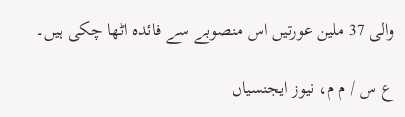والی 37 ملين عورتيں اس منصوبے سے فائدہ اٹھا چکی ہيں۔

ع س / م م، نيوز ايجنسياں